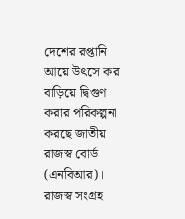দেশের রপ্তানি আয়ে উৎসে কর বাড়িয়ে দ্বিগুণ করার পরিকল্পনা করছে জাতীয় রাজস্ব বোর্ড (এনবিআর)। রাজস্ব সংগ্রহ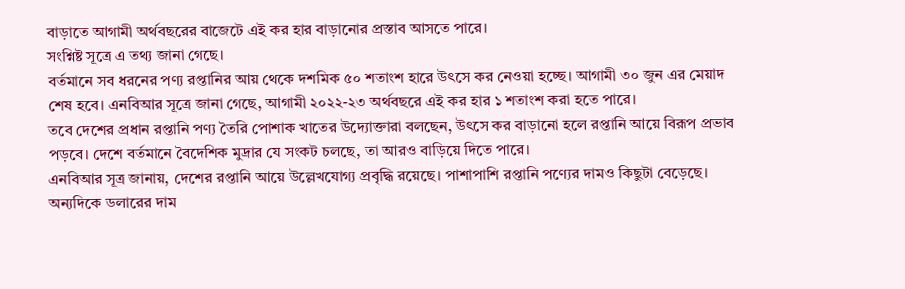বাড়াতে আগামী অর্থবছরের বাজেটে এই কর হার বাড়ানোর প্রস্তাব আসতে পারে।
সংশ্নিষ্ট সূত্রে এ তথ্য জানা গেছে।
বর্তমানে সব ধরনের পণ্য রপ্তানির আয় থেকে দশমিক ৫০ শতাংশ হারে উৎসে কর নেওয়া হচ্ছে। আগামী ৩০ জুন এর মেয়াদ শেষ হবে। এনবিআর সূত্রে জানা গেছে, আগামী ২০২২-২৩ অর্থবছরে এই কর হার ১ শতাংশ করা হতে পারে।
তবে দেশের প্রধান রপ্তানি পণ্য তৈরি পোশাক খাতের উদ্যোক্তারা বলছেন, উৎসে কর বাড়ানো হলে রপ্তানি আয়ে বিরূপ প্রভাব পড়বে। দেশে বর্তমানে বৈদেশিক মুদ্রার যে সংকট চলছে, তা আরও বাড়িয়ে দিতে পারে।
এনবিআর সূত্র জানায়, দেশের রপ্তানি আয়ে উল্লেখযোগ্য প্রবৃদ্ধি রয়েছে। পাশাপাশি রপ্তানি পণ্যের দামও কিছুটা বেড়েছে। অন্যদিকে ডলারের দাম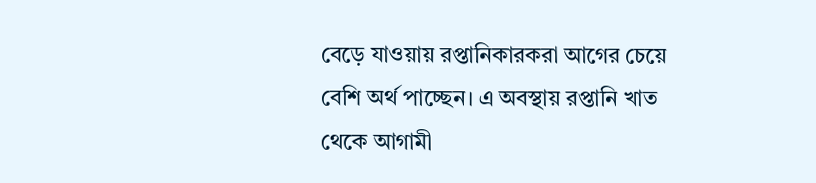বেড়ে যাওয়ায় রপ্তানিকারকরা আগের চেয়ে বেশি অর্থ পাচ্ছেন। এ অবস্থায় রপ্তানি খাত থেকে আগামী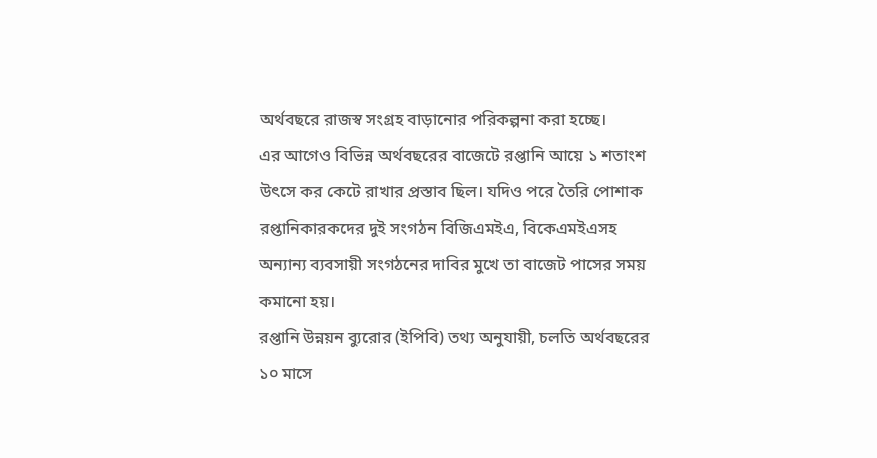অর্থবছরে রাজস্ব সংগ্রহ বাড়ানোর পরিকল্পনা করা হচ্ছে।
এর আগেও বিভিন্ন অর্থবছরের বাজেটে রপ্তানি আয়ে ১ শতাংশ উৎসে কর কেটে রাখার প্রস্তাব ছিল। যদিও পরে তৈরি পোশাক রপ্তানিকারকদের দুই সংগঠন বিজিএমইএ, বিকেএমইএসহ অন্যান্য ব্যবসায়ী সংগঠনের দাবির মুখে তা বাজেট পাসের সময় কমানো হয়।
রপ্তানি উন্নয়ন ব্যুরোর (ইপিবি) তথ্য অনুযায়ী, চলতি অর্থবছরের ১০ মাসে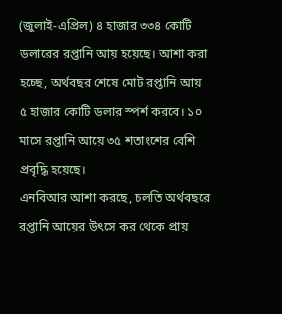(জুলাই-এপ্রিল) ৪ হাজার ৩৩৪ কোটি ডলারের রপ্তানি আয় হয়েছে। আশা করা হচ্ছে, অর্থবছর শেষে মোট রপ্তানি আয় ৫ হাজার কোটি ডলার স্পর্শ করবে। ১০ মাসে রপ্তানি আয়ে ৩৫ শতাংশের বেশি প্রবৃদ্ধি হয়েছে।
এনবিআর আশা করছে, চলতি অর্থবছরে রপ্তানি আয়ের উৎসে কর থেকে প্রায়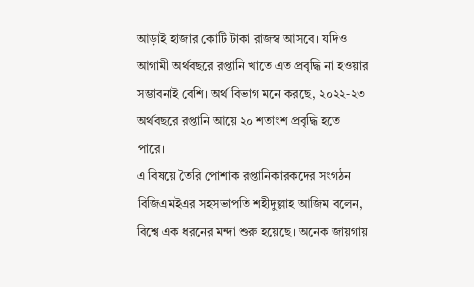আড়াই হাজার কোটি টাকা রাজস্ব আসবে। যদিও আগামী অর্থবছরে রপ্তানি খাতে এত প্রবৃদ্ধি না হওয়ার সম্ভাবনাই বেশি। অর্থ বিভাগ মনে করছে, ২০২২-২৩ অর্থবছরে রপ্তানি আয়ে ২০ শতাংশ প্রবৃদ্ধি হতে পারে।
এ বিষয়ে তৈরি পোশাক রপ্তানিকারকদের সংগঠন বিজিএমইএর সহসভাপতি শহীদুল্লাহ আজিম বলেন, বিশ্বে এক ধরনের মন্দা শুরু হয়েছে। অনেক জায়গায়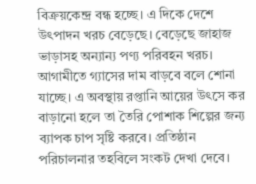বিক্রয়কেন্দ্র বন্ধ হচ্ছে। এ দিকে দেশে উৎপাদন খরচ বেড়েছে। বেড়েছে জাহাজ ভাড়াসহ অন্যান্য পণ্য পরিবহন খরচ।
আগামীতে গ্যাসের দাম বাড়বে বলে শোনা যাচ্ছে। এ অবস্থায় রপ্তানি আয়ের উৎসে কর বাড়ানো হলে তা তৈরি পোশাক শিল্পের জন্য ব্যাপক চাপ সৃষ্টি করবে। প্রতিষ্ঠান পরিচালনার তহবিলে সংকট দেখা দেবে।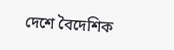দেশে বৈদেশিক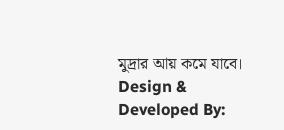মুদ্রার আয় কমে যাবে।
Design & Developed By: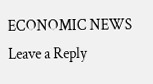ECONOMIC NEWS
Leave a Reply